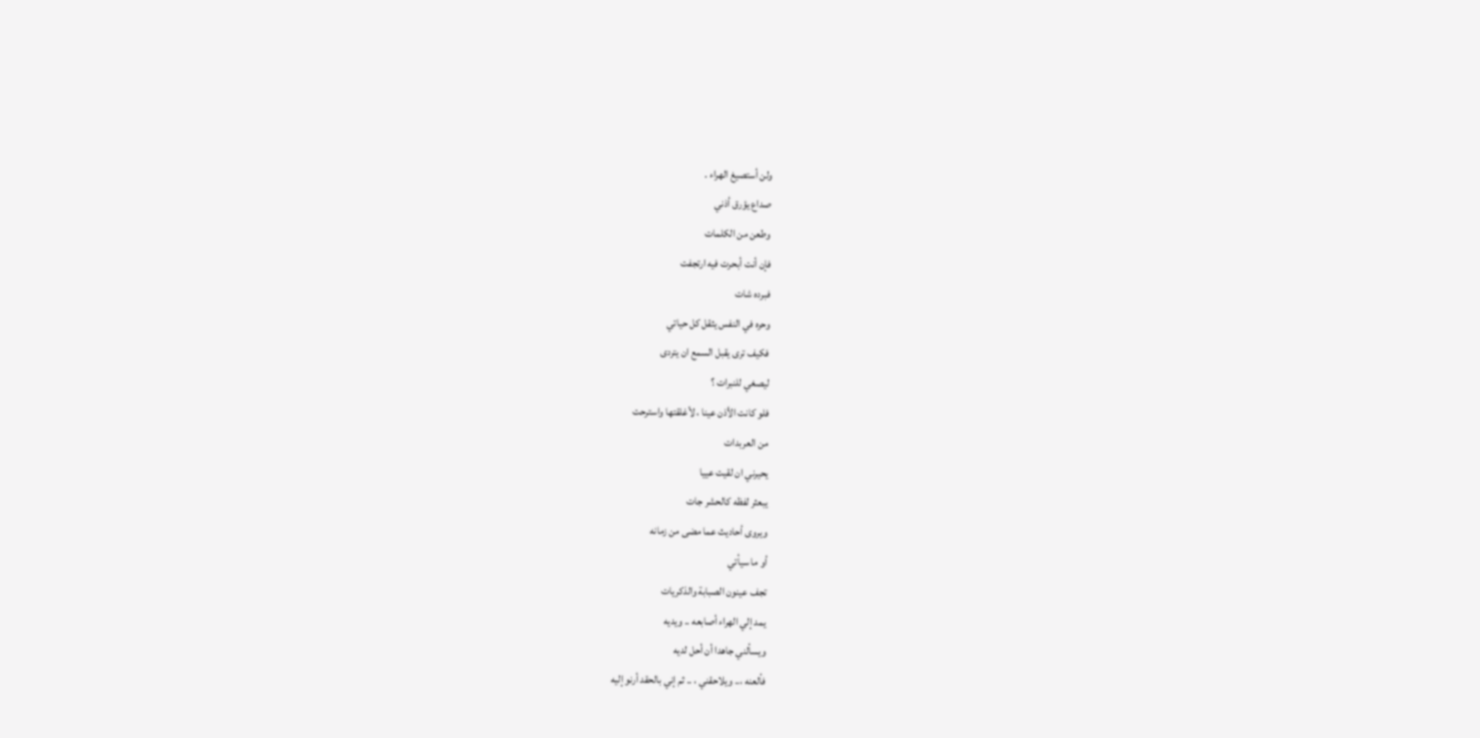ولن أستصيغ الهراء .
صداع يؤرق أذني
وطعن من الكلمات
فإن أنت أبحرت فيه ارتجفت
فبرده شات
وحره في النفس يثقل كل حياتي
فكيف ترى يقبل السمع ان يتردى
ليصغي للنبرات ؟
فلو كانت الأذن عينا ، لأغلقتها واسترحت
من العربدات
يحيرني ان لقيت عييا
يبعثر لفظه كالحشر جات
ويروى أحاديث عما مضى من زمانه
أو ما سيأتي
تجف عينون الصبابة والذكريات
يمد إلي الهراء أصابعه .. ويديه
ويسألني جاهدا أن أحل لديه
فألعنه ،.. ويلاحقني ، .. ثم إني بالحقد أرنو إليه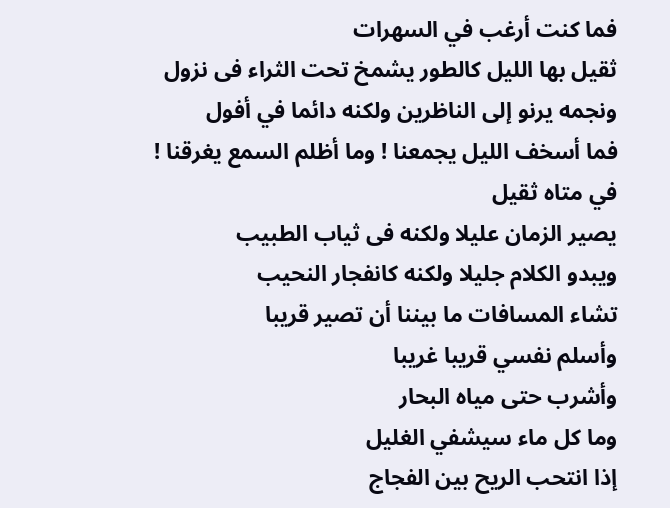فما كنت أرغب في السهرات
ثقيل بها الليل كالطور يشمخ تحت الثراء فى نزول
ونجمه يرنو إلى الناظرين ولكنه دائما في أفول
فما أسخف الليل يجمعنا ! وما أظلم السمع يغرقنا !
في متاه ثقيل
يصير الزمان عليلا ولكنه فى ثياب الطبيب
ويبدو الكلام جليلا ولكنه كانفجار النحيب
تشاء المسافات ما بيننا أن تصير قريبا
وأسلم نفسي قريبا غريبا
وأشرب حتى مياه البحار
وما كل ماء سيشفي الغليل
إذا انتحب الريح بين الفجاج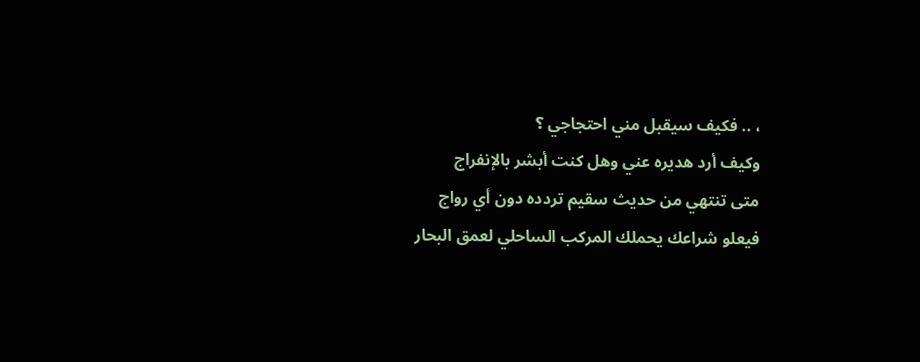، .. فكيف سيقبل مني احتجاجي ؟
وكيف أرد هديره عني وهل كنت أبشر بالإنفراج
متى تنتهي من حديث سقيم تردده دون أي رواج
فيعلو شراعك يحملك المركب الساحلي لعمق البحار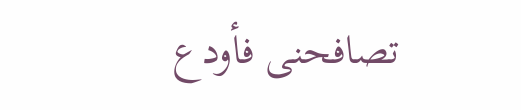تصافحنى فأودع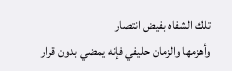تلك الشفاه بفيض انتصار
وأهزمها والزمان حليفي فإنه يمضي بدون قرار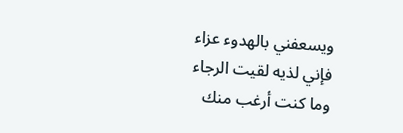ويسعفني بالهدوء عزاء
فإني لذيه لقيت الرجاء
وما كنت أرغب منك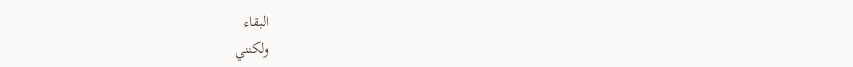البقاء
ولكنني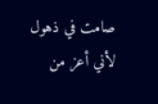صامت في ذهول
لأني أعز من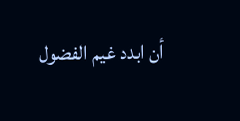أن ابدد غيم الفضول